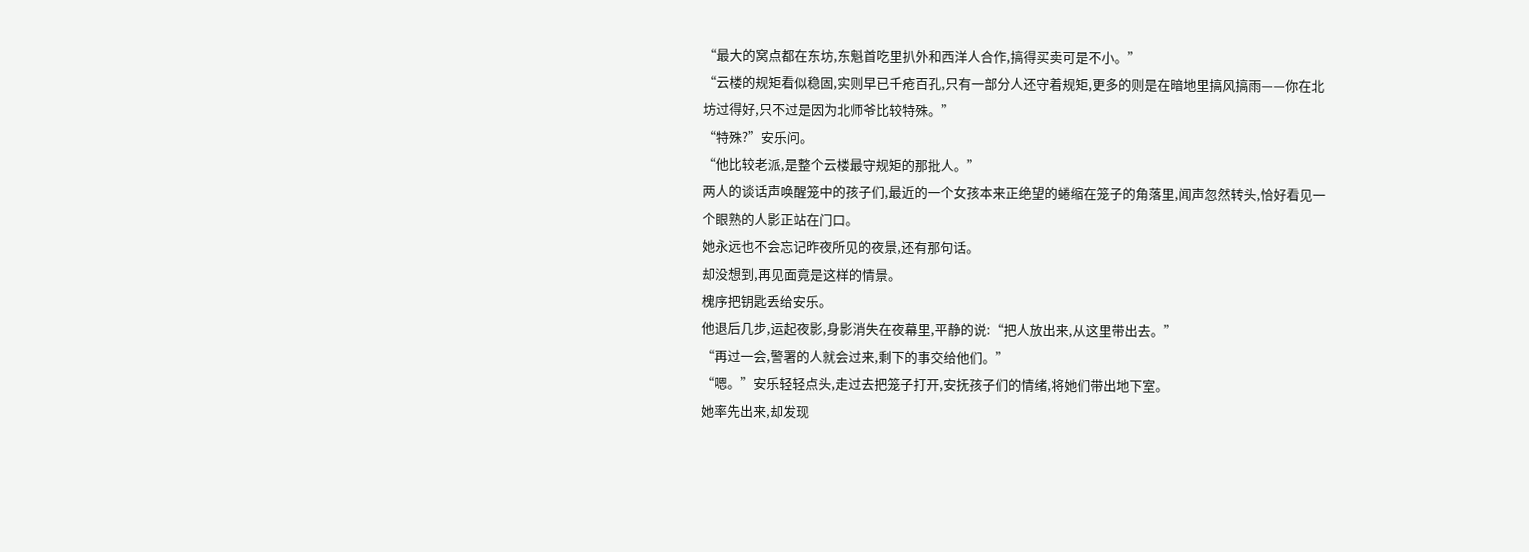“最大的窝点都在东坊,东魁首吃里扒外和西洋人合作,搞得买卖可是不小。”
“云楼的规矩看似稳固,实则早已千疮百孔,只有一部分人还守着规矩,更多的则是在暗地里搞风搞雨——你在北坊过得好,只不过是因为北师爷比较特殊。”
“特殊?”安乐问。
“他比较老派,是整个云楼最守规矩的那批人。”
两人的谈话声唤醒笼中的孩子们,最近的一个女孩本来正绝望的蜷缩在笼子的角落里,闻声忽然转头,恰好看见一个眼熟的人影正站在门口。
她永远也不会忘记昨夜所见的夜景,还有那句话。
却没想到,再见面竟是这样的情景。
槐序把钥匙丢给安乐。
他退后几步,运起夜影,身影消失在夜幕里,平静的说:“把人放出来,从这里带出去。”
“再过一会,警署的人就会过来,剩下的事交给他们。”
“嗯。”安乐轻轻点头,走过去把笼子打开,安抚孩子们的情绪,将她们带出地下室。
她率先出来,却发现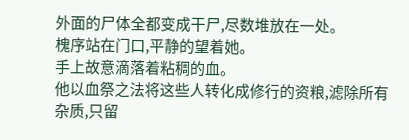外面的尸体全都变成干尸,尽数堆放在一处。
槐序站在门口,平静的望着她。
手上故意滴落着粘稠的血。
他以血祭之法将这些人转化成修行的资粮,滤除所有杂质,只留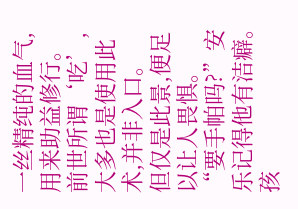一丝精纯的血气,用来助益修行。
前世所谓‘吃’,大多也是使用此术,并非入口。
但仅是此景,便足以让人畏惧。
“要手帕吗?”安乐记得他有洁癖。
孩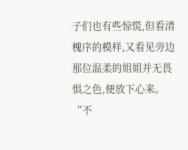子们也有些惊慌,但看清槐序的模样,又看见旁边那位温柔的姐姐并无畏惧之色,便放下心来。
“不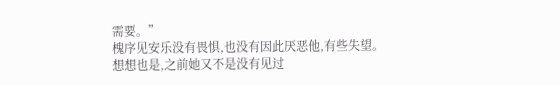需要。”
槐序见安乐没有畏惧,也没有因此厌恶他,有些失望。
想想也是,之前她又不是没有见过